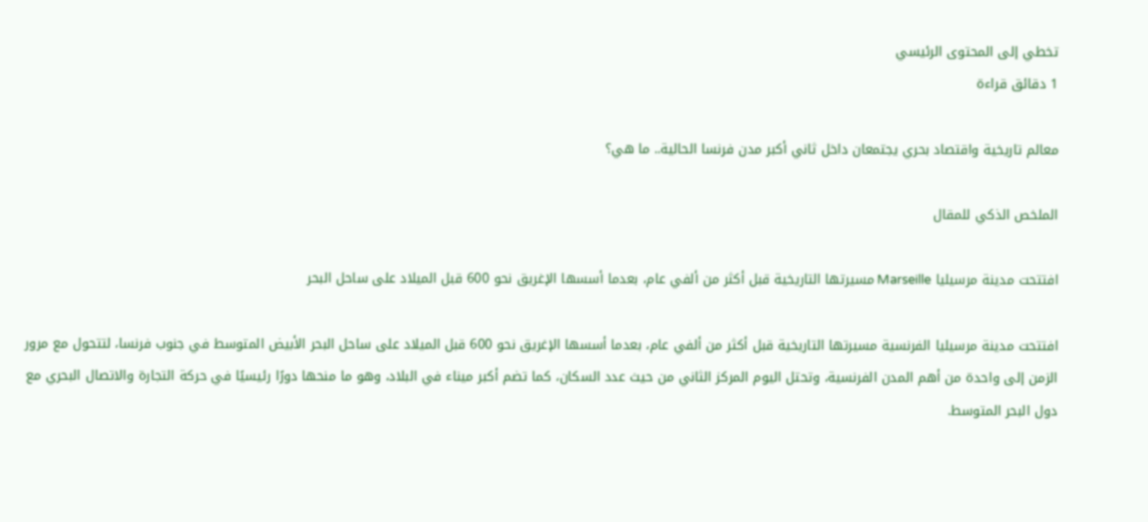تخطي إلى المحتوى الرئيسي
1 دقائق قراءة

معالم تاريخية واقتصاد بحري يجتمعان داخل ثاني أكبر مدن فرنسا الحالية.. ما هي؟

الملخص الذكي للمقال

افتتحت مدينة مرسيليا Marseille مسيرتها التاريخية قبل أكثر من ألفي عام، بعدما أسسها الإغريق نحو 600 قبل الميلاد على ساحل البحر

افتتحت مدينة مرسيليا الفرنسية مسيرتها التاريخية قبل أكثر من ألفي عام، بعدما أسسها الإغريق نحو 600 قبل الميلاد على ساحل البحر الأبيض المتوسط في جنوب فرنسا، لتتحول مع مرور الزمن إلى واحدة من أهم المدن الفرنسية، وتحتل اليوم المركز الثاني من حيث عدد السكان، كما تضم أكبر ميناء في البلاد، وهو ما منحها دورًا رئيسيًا في حركة التجارة والاتصال البحري مع دول البحر المتوسط.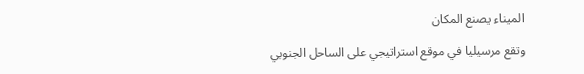الميناء يصنع المكان

وتقع مرسيليا في موقع استراتيجي على الساحل الجنوبي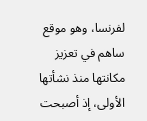لفرنسا، وهو موقع ساهم في تعزيز مكانتها منذ نشأتها الأولى، إذ أصبحت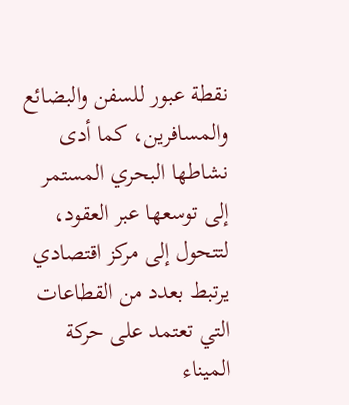نقطة عبور للسفن والبضائع والمسافرين، كما أدى نشاطها البحري المستمر إلى توسعها عبر العقود، لتتحول إلى مركز اقتصادي يرتبط بعدد من القطاعات التي تعتمد على حركة الميناء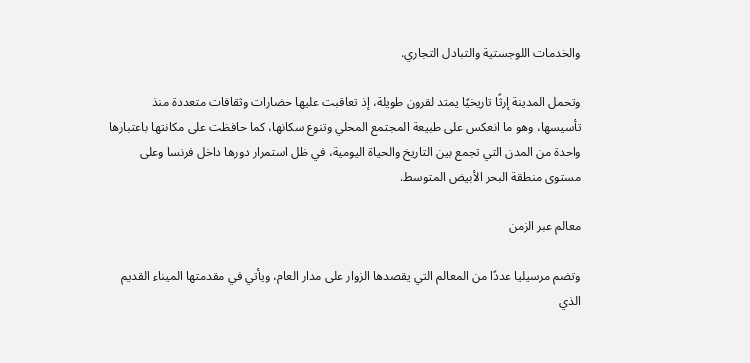والخدمات اللوجستية والتبادل التجاري.

وتحمل المدينة إرثًا تاريخيًا يمتد لقرون طويلة، إذ تعاقبت عليها حضارات وثقافات متعددة منذ تأسيسها، وهو ما انعكس على طبيعة المجتمع المحلي وتنوع سكانها، كما حافظت على مكانتها باعتبارها واحدة من المدن التي تجمع بين التاريخ والحياة اليومية، في ظل استمرار دورها داخل فرنسا وعلى مستوى منطقة البحر الأبيض المتوسط.

معالم عبر الزمن

وتضم مرسيليا عددًا من المعالم التي يقصدها الزوار على مدار العام، ويأتي في مقدمتها الميناء القديم الذي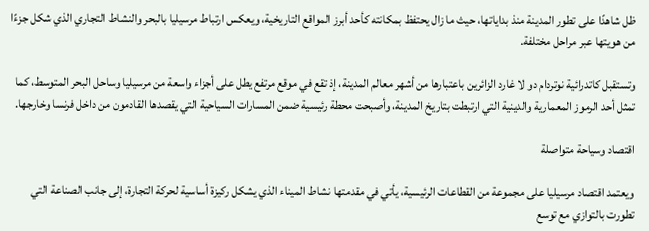ظل شاهدًا على تطور المدينة منذ بداياتها، حيث ما زال يحتفظ بمكانته كأحد أبرز المواقع التاريخية، ويعكس ارتباط مرسيليا بالبحر والنشاط التجاري الذي شكل جزءًا من هويتها عبر مراحل مختلفة.

وتستقبل كاتدرائية نوتردام دو لا غارد الزائرين باعتبارها من أشهر معالم المدينة، إذ تقع في موقع مرتفع يطل على أجزاء واسعة من مرسيليا وساحل البحر المتوسط، كما تمثل أحد الرموز المعمارية والدينية التي ارتبطت بتاريخ المدينة، وأصبحت محطة رئيسية ضمن المسارات السياحية التي يقصدها القادمون من داخل فرنسا وخارجها.

اقتصاد وسياحة متواصلة

ويعتمد اقتصاد مرسيليا على مجموعة من القطاعات الرئيسية، يأتي في مقدمتها نشاط الميناء الذي يشكل ركيزة أساسية لحركة التجارة، إلى جانب الصناعة التي تطورت بالتوازي مع توسع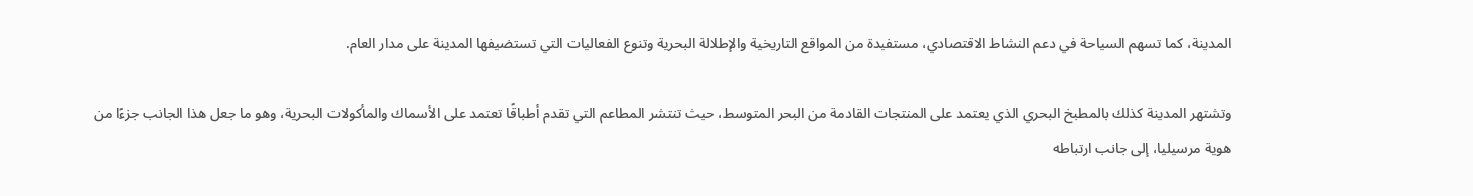المدينة، كما تسهم السياحة في دعم النشاط الاقتصادي، مستفيدة من المواقع التاريخية والإطلالة البحرية وتنوع الفعاليات التي تستضيفها المدينة على مدار العام.

وتشتهر المدينة كذلك بالمطبخ البحري الذي يعتمد على المنتجات القادمة من البحر المتوسط، حيث تنتشر المطاعم التي تقدم أطباقًا تعتمد على الأسماك والمأكولات البحرية، وهو ما جعل هذا الجانب جزءًا من هوية مرسيليا، إلى جانب ارتباطه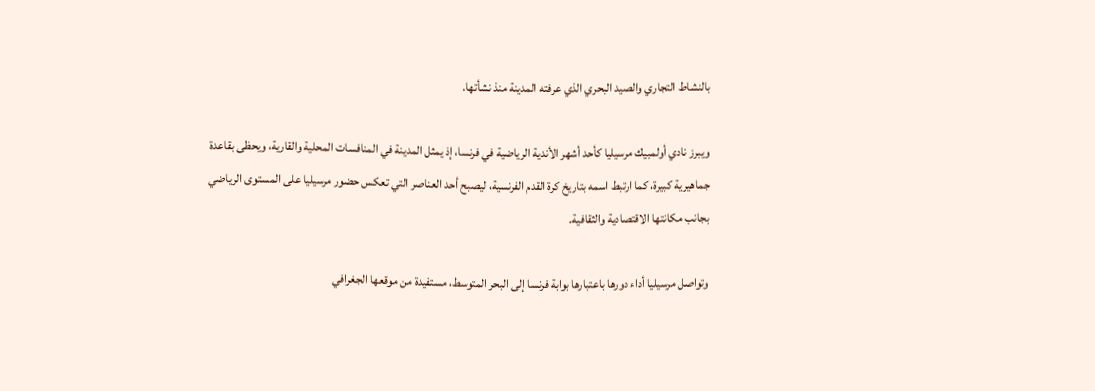بالنشاط التجاري والصيد البحري الذي عرفته المدينة منذ نشأتها.

ويبرز نادي أولمبيك مرسيليا كأحد أشهر الأندية الرياضية في فرنسا، إذ يمثل المدينة في المنافسات المحلية والقارية، ويحظى بقاعدة جماهيرية كبيرة، كما ارتبط اسمه بتاريخ كرة القدم الفرنسية، ليصبح أحد العناصر التي تعكس حضور مرسيليا على المستوى الرياضي بجانب مكانتها الاقتصادية والثقافية.

وتواصل مرسيليا أداء دورها باعتبارها بوابة فرنسا إلى البحر المتوسط، مستفيدة من موقعها الجغرافي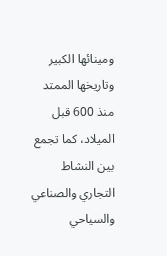ومينائها الكبير وتاريخها الممتد منذ 600 قبل الميلاد، كما تجمع بين النشاط التجاري والصناعي والسياحي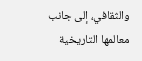والثقافي، إلى جانب معالمها التاريخية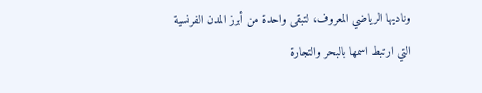وناديها الرياضي المعروف، لتبقى واحدة من أبرز المدن الفرنسية التي ارتبط اسمها بالبحر والتجارة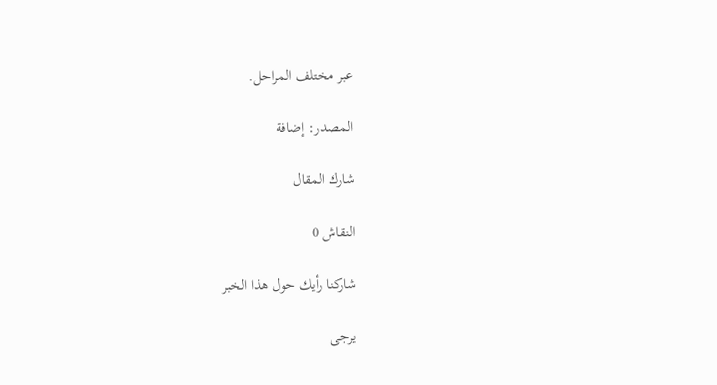عبر مختلف المراحل.

المصدر: إضافة

شارك المقال

النقاش 0

شاركنا رأيك حول هذا الخبر

يرجى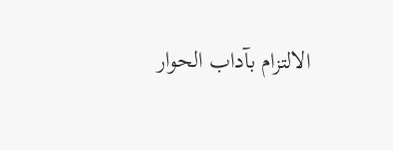الالتزام بآداب الحوار